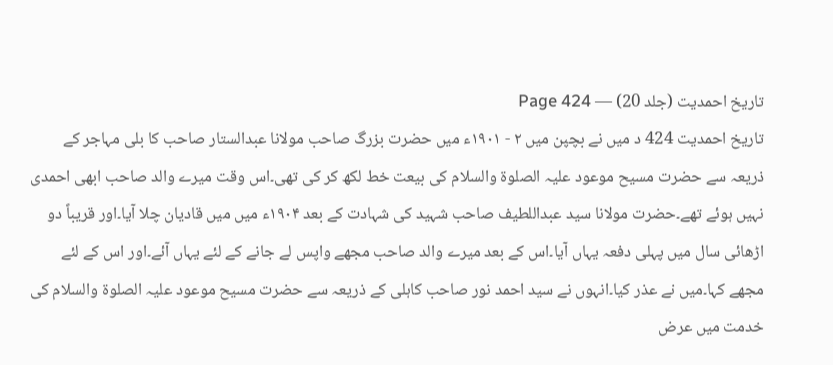تاریخ احمدیت (جلد 20) — Page 424
تاریخ احمدیت 424 د میں نے بچپن میں ۲ - ۱۹۰۱ء میں حضرت بزرگ صاحب مولانا عبدالستار صاحب کا بلی مہاجر کے ذریعہ سے حضرت مسیح موعود علیہ الصلوۃ والسلام کی بیعت خط لکھ کر کی تھی۔اس وقت میرے والد صاحب ابھی احمدی نہیں ہوئے تھے۔حضرت مولانا سید عبداللطیف صاحب شہید کی شہادت کے بعد ۱۹۰۴ء میں میں قادیان چلا آیا۔اور قریباً دو اڑھائی سال میں پہلی دفعہ یہاں آیا۔اس کے بعد میرے والد صاحب مجھے واپس لے جانے کے لئے یہاں آئے۔اور اس کے لئے مجھے کہا۔میں نے عذر کیا۔انہوں نے سید احمد نور صاحب کاہلی کے ذریعہ سے حضرت مسیح موعود علیہ الصلوۃ والسلام کی خدمت میں عرض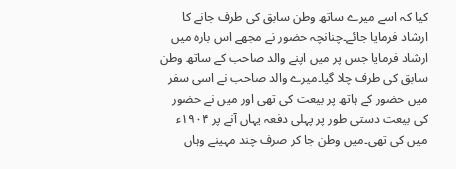کیا کہ اسے میرے ساتھ وطن سابق کی طرف جانے کا ارشاد فرمایا جائے۔چنانچہ حضور نے مجھے اس بارہ میں ارشاد فرمایا جس پر میں اپنے والد صاحب کے ساتھ وطن سابق کی طرف چلا گیا۔میرے والد صاحب نے اسی سفر میں حضور کے ہاتھ پر بیعت کی تھی اور میں نے حضور کی بیعت دستی طور پر پہلی دفعہ یہاں آنے پر ۱۹۰۴ء میں کی تھی۔میں وطن جا کر صرف چند مہینے وہاں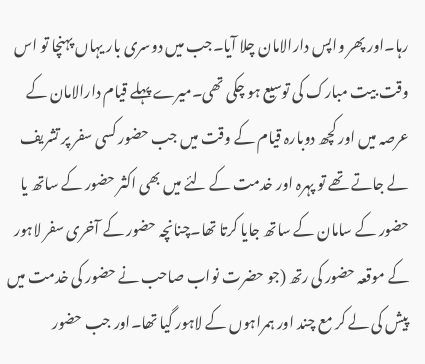رہا۔اور پھر واپس دارالامان چلا آیا۔جب میں دوسری بار یہاں پہنچا تو اس وقت بیت مبارک کی توسیع ہو چکی تھی۔میرے پہلے قیام دارالامان کے عرصہ میں اور کچھ دوبارہ قیام کے وقت میں جب حضور کسی سفر پر تشریف لے جاتے تھے تو پہرہ اور خدمت کے لئے میں بھی اکثر حضور کے ساتھ یا حضور کے سامان کے ساتھ جایا کرتا تھا۔چنانچہ حضور کے آخری سفر لاہور کے موقعہ حضور کی رتھ (جو حضرت نواب صاحب نے حضور کی خدمت میں پیش کی لے کر مع چند اور ہمراہوں کے لاہور گیا تھا۔اور جب حضور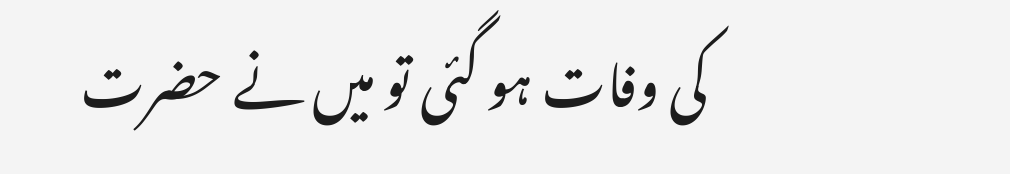کی وفات ہو گئی تو میں نے حضرت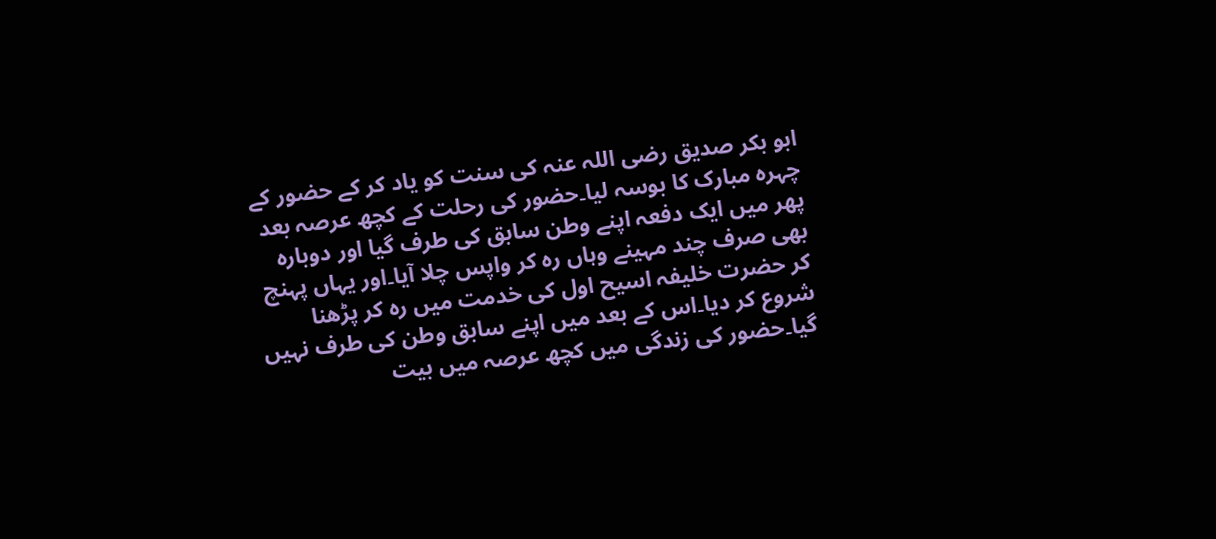ابو بکر صدیق رضی اللہ عنہ کی سنت کو یاد کر کے حضور کے چہرہ مبارک کا بوسہ لیا۔حضور کی رحلت کے کچھ عرصہ بعد پھر میں ایک دفعہ اپنے وطن سابق کی طرف گیا اور دوبارہ بھی صرف چند مہینے وہاں رہ کر واپس چلا آیا۔اور یہاں پہنچ کر حضرت خلیفہ اسیح اول کی خدمت میں رہ کر پڑھنا شروع کر دیا۔اس کے بعد میں اپنے سابق وطن کی طرف نہیں گیا۔حضور کی زندگی میں کچھ عرصہ میں بیت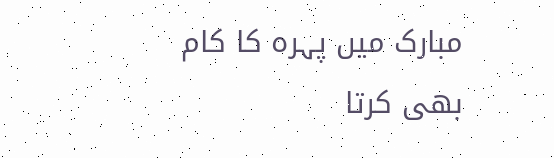مبارک میں پہرہ کا کام بھی کرتا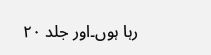رہا ہوں۔اور جلد ۲۰